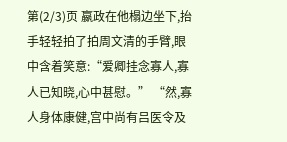第(2/3)页 嬴政在他榻边坐下,抬手轻轻拍了拍周文清的手臂,眼中含着笑意:“爱卿挂念寡人,寡人已知晓,心中甚慰。” “然,寡人身体康健,宫中尚有吕医令及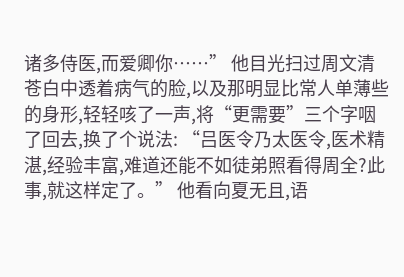诸多侍医,而爱卿你……” 他目光扫过周文清苍白中透着病气的脸,以及那明显比常人单薄些的身形,轻轻咳了一声,将“更需要”三个字咽了回去,换了个说法: “吕医令乃太医令,医术精湛,经验丰富,难道还能不如徒弟照看得周全?此事,就这样定了。” 他看向夏无且,语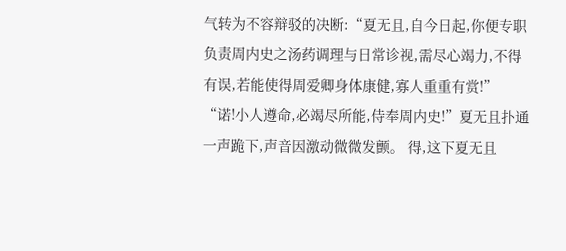气转为不容辩驳的决断:“夏无且,自今日起,你便专职负责周内史之汤药调理与日常诊视,需尽心竭力,不得有误,若能使得周爱卿身体康健,寡人重重有赏!” “诺!小人遵命,必竭尽所能,侍奉周内史!”夏无且扑通一声跪下,声音因激动微微发颤。 得,这下夏无且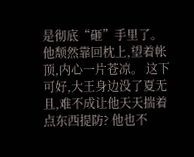是彻底“砸”手里了。 他颓然靠回枕上,望着帐顶,内心一片苍凉。 这下可好,大王身边没了夏无且,难不成让他天天揣着点东西提防? 他也不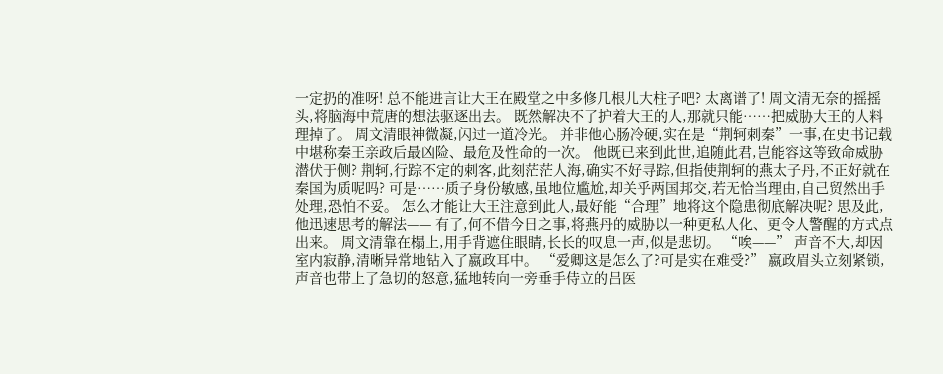一定扔的准呀! 总不能进言让大王在殿堂之中多修几根儿大柱子吧? 太离谱了! 周文清无奈的摇摇头,将脑海中荒唐的想法驱逐出去。 既然解决不了护着大王的人,那就只能……把威胁大王的人料理掉了。 周文清眼神微凝,闪过一道冷光。 并非他心肠冷硬,实在是“荆轲刺秦”一事,在史书记载中堪称秦王亲政后最凶险、最危及性命的一次。 他既已来到此世,追随此君,岂能容这等致命威胁潜伏于侧? 荆轲,行踪不定的刺客,此刻茫茫人海,确实不好寻踪,但指使荆轲的燕太子丹,不正好就在秦国为质呢吗? 可是……质子身份敏感,虽地位尴尬,却关乎两国邦交,若无恰当理由,自己贸然出手处理,恐怕不妥。 怎么才能让大王注意到此人,最好能“合理”地将这个隐患彻底解决呢? 思及此,他迅速思考的解法—— 有了,何不借今日之事,将燕丹的威胁以一种更私人化、更令人警醒的方式点出来。 周文清靠在榻上,用手背遮住眼睛,长长的叹息一声,似是悲切。 “唉——” 声音不大,却因室内寂静,清晰异常地钻入了嬴政耳中。 “爱卿这是怎么了?可是实在难受?” 嬴政眉头立刻紧锁,声音也带上了急切的怒意,猛地转向一旁垂手侍立的吕医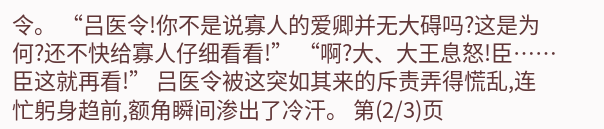令。 “吕医令!你不是说寡人的爱卿并无大碍吗?这是为何?还不快给寡人仔细看看!” “啊?大、大王息怒!臣……臣这就再看!” 吕医令被这突如其来的斥责弄得慌乱,连忙躬身趋前,额角瞬间渗出了冷汗。 第(2/3)页